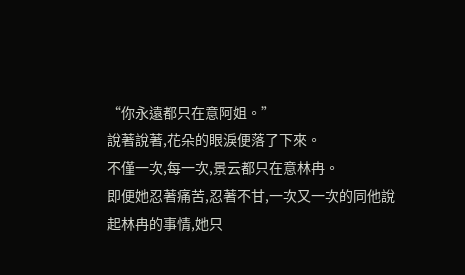“你永遠都只在意阿姐。”
說著說著,花朵的眼淚便落了下來。
不僅一次,每一次,景云都只在意林冉。
即便她忍著痛苦,忍著不甘,一次又一次的同他說起林冉的事情,她只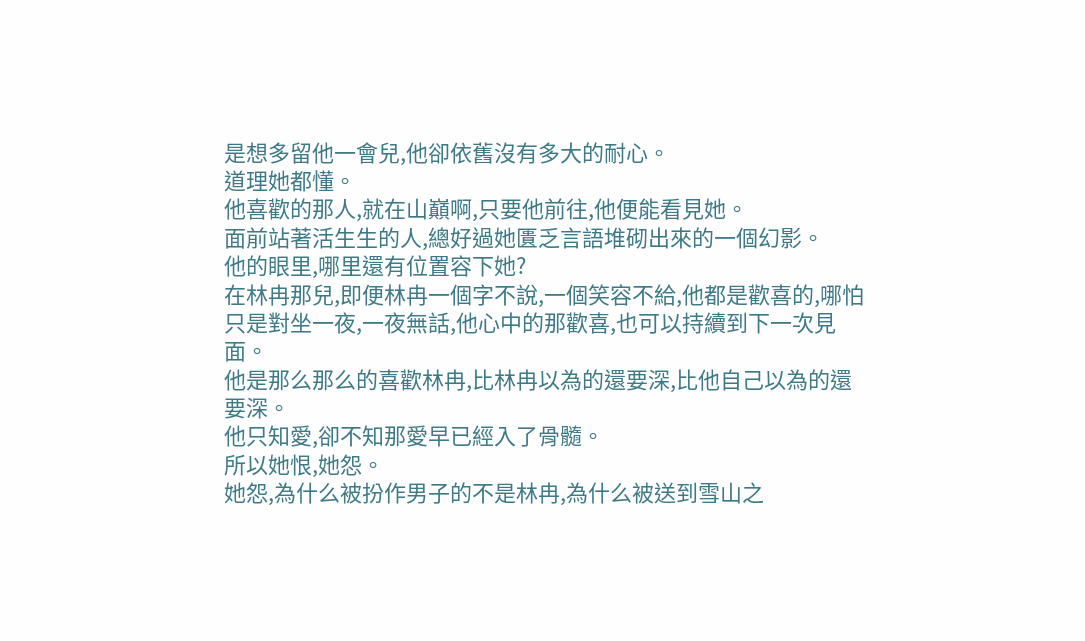是想多留他一會兒,他卻依舊沒有多大的耐心。
道理她都懂。
他喜歡的那人,就在山巔啊,只要他前往,他便能看見她。
面前站著活生生的人,總好過她匱乏言語堆砌出來的一個幻影。
他的眼里,哪里還有位置容下她?
在林冉那兒,即便林冉一個字不說,一個笑容不給,他都是歡喜的,哪怕只是對坐一夜,一夜無話,他心中的那歡喜,也可以持續到下一次見面。
他是那么那么的喜歡林冉,比林冉以為的還要深,比他自己以為的還要深。
他只知愛,卻不知那愛早已經入了骨髓。
所以她恨,她怨。
她怨,為什么被扮作男子的不是林冉,為什么被送到雪山之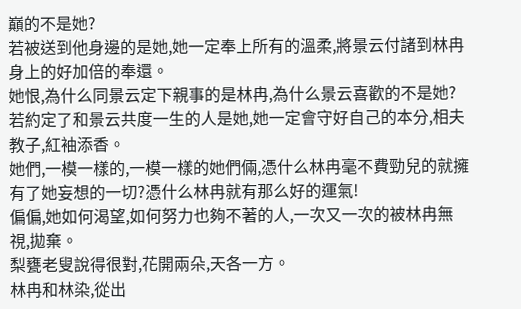巔的不是她?
若被送到他身邊的是她,她一定奉上所有的溫柔,將景云付諸到林冉身上的好加倍的奉還。
她恨,為什么同景云定下親事的是林冉,為什么景云喜歡的不是她?
若約定了和景云共度一生的人是她,她一定會守好自己的本分,相夫教子,紅袖添香。
她們,一模一樣的,一模一樣的她們倆,憑什么林冉毫不費勁兒的就擁有了她妄想的一切?憑什么林冉就有那么好的運氣!
偏偏,她如何渴望,如何努力也夠不著的人,一次又一次的被林冉無視,拋棄。
梨甕老叟說得很對,花開兩朵,天各一方。
林冉和林染,從出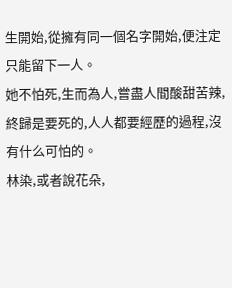生開始,從擁有同一個名字開始,便注定只能留下一人。
她不怕死,生而為人,嘗盡人間酸甜苦辣,終歸是要死的,人人都要經歷的過程,沒有什么可怕的。
林染,或者說花朵,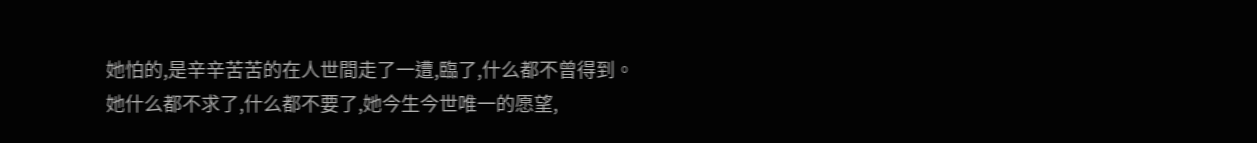她怕的,是辛辛苦苦的在人世間走了一遭,臨了,什么都不曾得到。
她什么都不求了,什么都不要了,她今生今世唯一的愿望,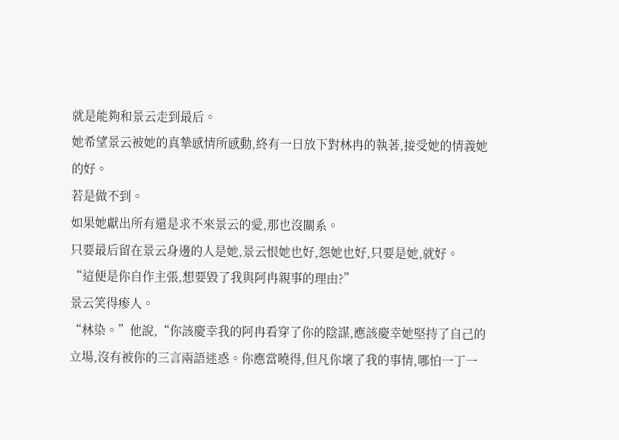就是能夠和景云走到最后。
她希望景云被她的真摯感情所感動,終有一日放下對林冉的執著,接受她的情義她的好。
若是做不到。
如果她獻出所有還是求不來景云的愛,那也沒關系。
只要最后留在景云身邊的人是她,景云恨她也好,怨她也好,只要是她,就好。
“這便是你自作主張,想要毀了我與阿冉親事的理由?”
景云笑得瘆人。
“林染。”他說,“你該慶幸我的阿冉看穿了你的陰謀,應該慶幸她堅持了自己的立場,沒有被你的三言兩語迷惑。你應當曉得,但凡你壞了我的事情,哪怕一丁一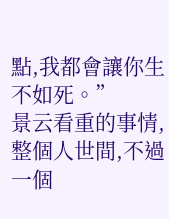點,我都會讓你生不如死。”
景云看重的事情,整個人世間,不過一個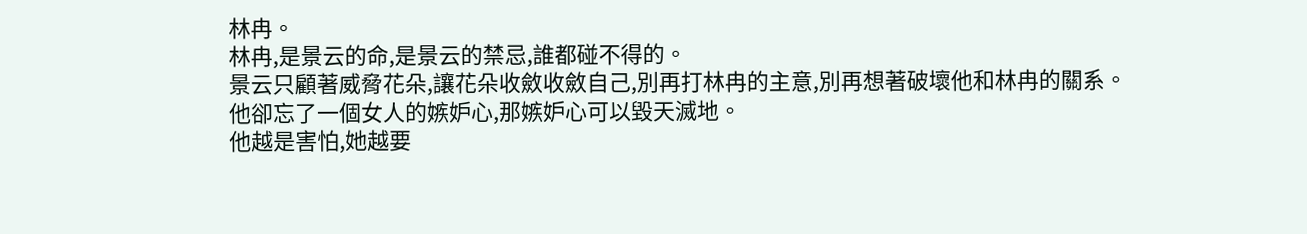林冉。
林冉,是景云的命,是景云的禁忌,誰都碰不得的。
景云只顧著威脅花朵,讓花朵收斂收斂自己,別再打林冉的主意,別再想著破壞他和林冉的關系。
他卻忘了一個女人的嫉妒心,那嫉妒心可以毀天滅地。
他越是害怕,她越要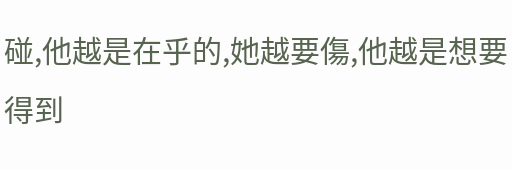碰,他越是在乎的,她越要傷,他越是想要得到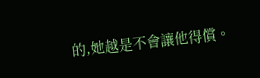的,她越是不會讓他得償。